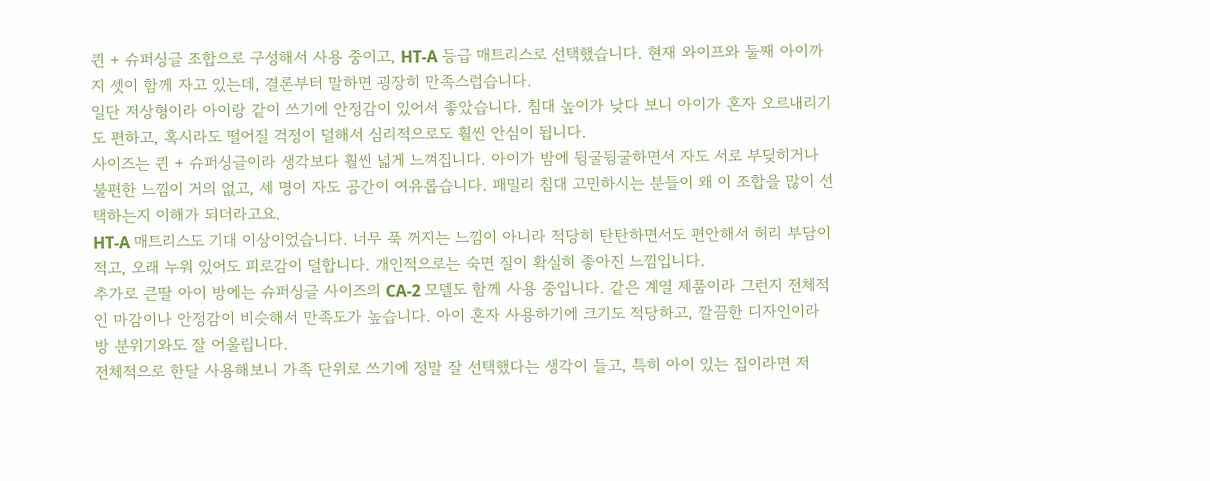퀸 + 슈퍼싱글 조합으로 구성해서 사용 중이고, HT-A 등급 매트리스로 선택했습니다. 현재 와이프와 둘째 아이까지 셋이 함께 자고 있는데, 결론부터 말하면 굉장히 만족스럽습니다.
일단 저상형이라 아이랑 같이 쓰기에 안정감이 있어서 좋았습니다. 침대 높이가 낮다 보니 아이가 혼자 오르내리기도 편하고, 혹시라도 떨어질 걱정이 덜해서 심리적으로도 훨씬 안심이 됩니다.
사이즈는 퀸 + 슈퍼싱글이라 생각보다 훨씬 넓게 느껴집니다. 아이가 밤에 뒹굴뒹굴하면서 자도 서로 부딪히거나 불편한 느낌이 거의 없고, 세 명이 자도 공간이 여유롭습니다. 패밀리 침대 고민하시는 분들이 왜 이 조합을 많이 선택하는지 이해가 되더라고요.
HT-A 매트리스도 기대 이상이었습니다. 너무 푹 꺼지는 느낌이 아니라 적당히 탄탄하면서도 편안해서 허리 부담이 적고, 오래 누워 있어도 피로감이 덜합니다. 개인적으로는 숙면 질이 확실히 좋아진 느낌입니다.
추가로 큰딸 아이 방에는 슈퍼싱글 사이즈의 CA-2 모델도 함께 사용 중입니다. 같은 계열 제품이라 그런지 전체적인 마감이나 안정감이 비슷해서 만족도가 높습니다. 아이 혼자 사용하기에 크기도 적당하고, 깔끔한 디자인이라 방 분위기와도 잘 어울립니다.
전체적으로 한달 사용해보니 가족 단위로 쓰기에 정말 잘 선택했다는 생각이 들고, 특히 아이 있는 집이라면 저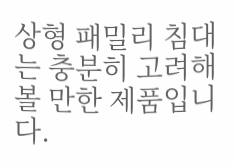상형 패밀리 침대는 충분히 고려해볼 만한 제품입니다.